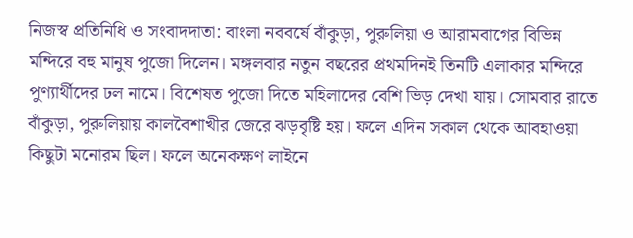নিজস্ব প্রতিনিধি ও সংবাদদাতা: বাংলা নববর্ষে বাঁকুড়া, পুরুলিয়া ও আরামবাগের বিভিন্ন মন্দিরে বহু মানুষ পুজো দিলেন। মঙ্গলবার নতুন বছরের প্রথমদিনই তিনটি এলাকার মন্দিরে পুণ্যার্থীদের ঢল নামে। বিশেষত পুজো দিতে মহিলাদের বেশি ভিড় দেখা যায়। সোমবার রাতে বাঁকুড়া, পুরুলিয়ায় কালবৈশাখীর জেরে ঝড়বৃষ্টি হয়। ফলে এদিন সকাল থেকে আবহাওয়া কিছুটা মনোরম ছিল। ফলে অনেকক্ষণ লাইনে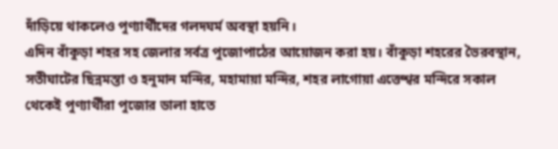দাঁড়িয়ে থাকলেও পুণ্যার্থীদের গলদঘর্ম অবস্থা হয়নি।
এদিন বাঁকুড়া শহর সহ জেলার সর্বত্র পুজোপাঠের আয়োজন করা হয়। বাঁকুড়া শহরের ভৈরবস্থান, সতীঘাটের ছিন্নমস্তা ও হনুমান মন্দির, মহামায়া মন্দির, শহর লাগোয়া এক্তেশ্বর মন্দিরে সকাল থেকেই পুণ্যার্থীরা পুজোর ডালা হাতে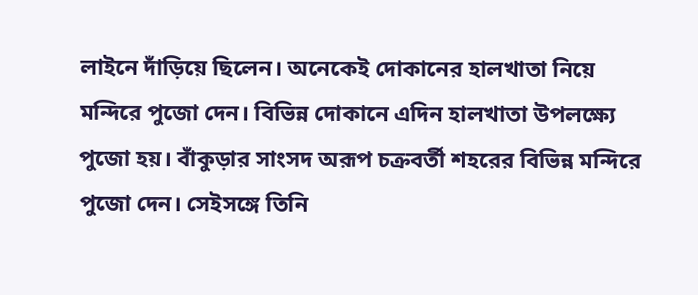লাইনে দাঁড়িয়ে ছিলেন। অনেকেই দোকানের হালখাতা নিয়ে মন্দিরে পুজো দেন। বিভিন্ন দোকানে এদিন হালখাতা উপলক্ষ্যে পুজো হয়। বাঁকুড়ার সাংসদ অরূপ চক্রবর্তী শহরের বিভিন্ন মন্দিরে পুজো দেন। সেইসঙ্গে তিনি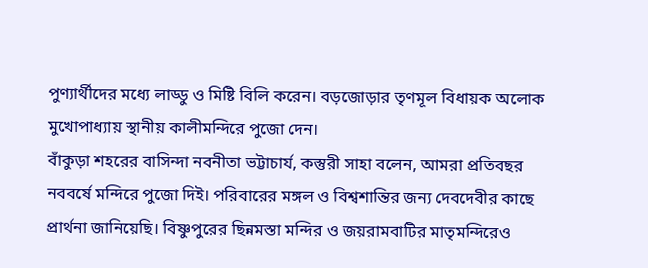পুণ্যার্থীদের মধ্যে লাড্ডু ও মিষ্টি বিলি করেন। বড়জোড়ার তৃণমূল বিধায়ক অলোক মুখোপাধ্যায় স্থানীয় কালীমন্দিরে পুজো দেন।
বাঁকুড়া শহরের বাসিন্দা নবনীতা ভট্টাচার্য, কস্তুরী সাহা বলেন, আমরা প্রতিবছর নববর্ষে মন্দিরে পুজো দিই। পরিবারের মঙ্গল ও বিশ্বশান্তির জন্য দেবদেবীর কাছে প্রার্থনা জানিয়েছি। বিষ্ণুপুরের ছিন্নমস্তা মন্দির ও জয়রামবাটির মাতৃমন্দিরেও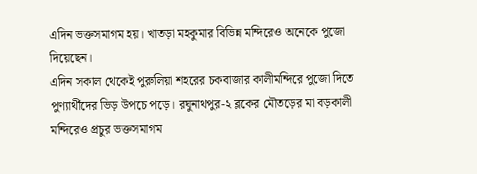এদিন ভক্তসমাগম হয়। খাতড়া মহকুমার বিভিন্ন মন্দিরেও অনেকে পুজো দিয়েছেন।
এদিন সকাল থেকেই পুরুলিয়া শহরের চকবাজার কালীমন্দিরে পুজো দিতে পুণ্যার্থীদের ভিড় উপচে পড়ে। রঘুনাথপুর-২ ব্লকের মৌতড়ের মা বড়কালী মন্দিরেও প্রচুর ভক্তসমাগম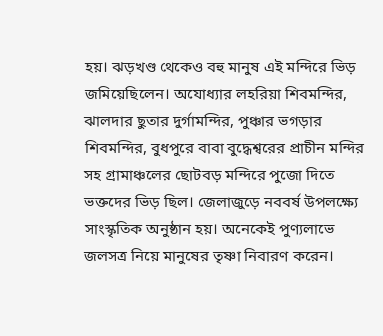হয়। ঝড়খণ্ড থেকেও বহু মানুষ এই মন্দিরে ভিড় জমিয়েছিলেন। অযোধ্যার লহরিয়া শিবমন্দির, ঝালদার ছুতার দুর্গামন্দির, পুঞ্চার ভগড়ার শিবমন্দির, বুধপুরে বাবা বুদ্ধেশ্বরের প্রাচীন মন্দির সহ গ্রামাঞ্চলের ছোটবড় মন্দিরে পুজো দিতে ভক্তদের ভিড় ছিল। জেলাজুড়ে নববর্ষ উপলক্ষ্যে সাংস্কৃতিক অনুষ্ঠান হয়। অনেকেই পুণ্যলাভে জলসত্র নিয়ে মানুষের তৃষ্ণা নিবারণ করেন।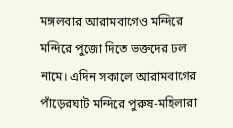মঙ্গলবার আরামবাগেও মন্দিরে মন্দিরে পুজো দিতে ভক্তদের ঢল নামে। এদিন সকালে আরামবাগের পাঁড়েরঘাট মন্দিরে পুরুষ-মহিলারা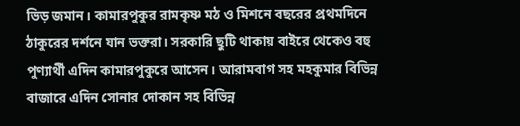ভিড় জমান। কামারপুকুর রামকৃষ্ণ মঠ ও মিশনে বছরের প্রথমদিনে ঠাকুরের দর্শনে যান ভক্তরা। সরকারি ছুটি থাকায় বাইরে থেকেও বহু পুণ্যার্থী এদিন কামারপুকুরে আসেন। আরামবাগ সহ মহকুমার বিভিন্ন বাজারে এদিন সোনার দোকান সহ বিভিন্ন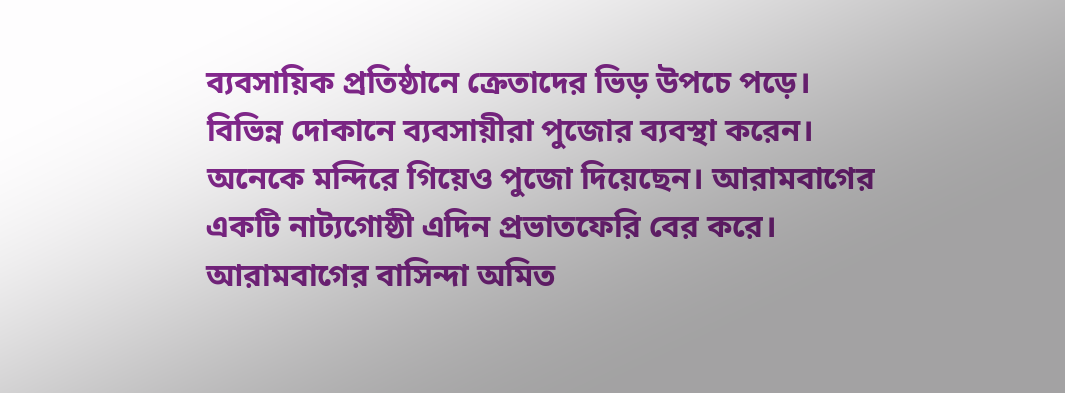ব্যবসায়িক প্রতিষ্ঠানে ক্রেতাদের ভিড় উপচে পড়ে। বিভিন্ন দোকানে ব্যবসায়ীরা পুজোর ব্যবস্থা করেন। অনেকে মন্দিরে গিয়েও পুজো দিয়েছেন। আরামবাগের একটি নাট্যগোষ্ঠী এদিন প্রভাতফেরি বের করে।
আরামবাগের বাসিন্দা অমিত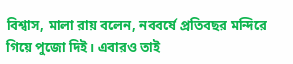বিশ্বাস, মালা রায় বলেন, নববর্ষে প্রতিবছর মন্দিরে গিয়ে পুজো দিই। এবারও তাই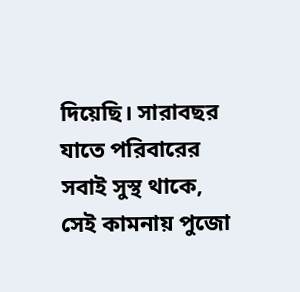দিয়েছি। সারাবছর যাতে পরিবারের সবাই সুস্থ থাকে, সেই কামনায় পুজো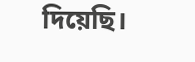দিয়েছি।